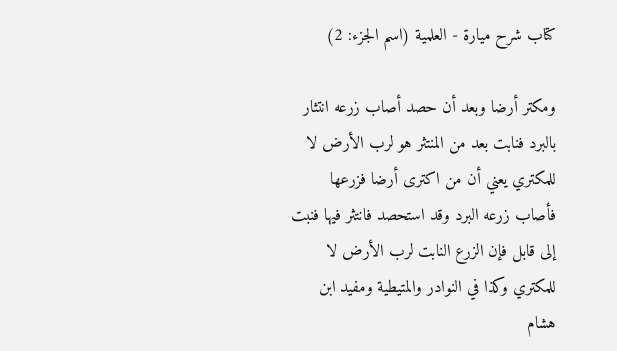كتاب شرح ميارة - العلمية (اسم الجزء: 2)

ومكتر أرضا وبعد أن حصد أصاب زرعه انتثار بالبرد فنابت بعد من المنتثر هو لرب الأرض لا للمكتري يعني أن من اكترى أرضا فزرعها فأصاب زرعه البرد وقد استحصد فانتثر فيها فنبت إلى قابل فإن الزرع النابت لرب الأرض لا للمكتري وكذا في النوادر والمتيطية ومفيد ابن هشام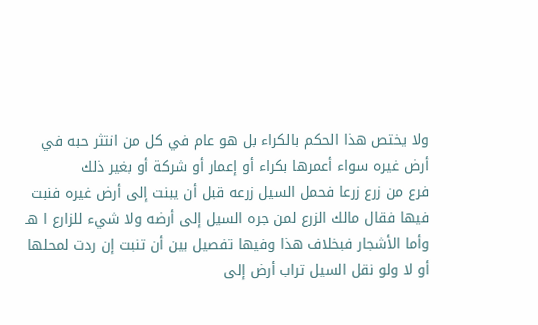ولا يختص هذا الحكم بالكراء بل هو عام في كل من انتثر حبه في أرض غيره سواء أعمرها بكراء أو إعمار أو شركة أو بغير ذلك
فرع من زرع زرعا فحمل السيل زرعه قبل أن يبنت إلى أرض غيره فنبت فيها فقال مالك الزرع لمن جره السيل إلى أرضه ولا شيء للزارع ا هـ
وأما الأشجار فبخلاف هذا وفيها تفصيل بين أن تنبت إن ردت لمحلها أو لا ولو نقل السيل تراب أرض إلى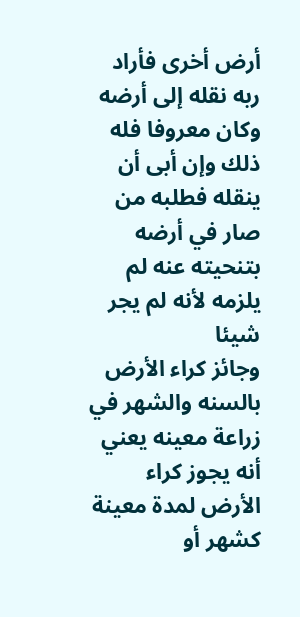أرض أخرى فأراد ربه نقله إلى أرضه وكان معروفا فله ذلك وإن أبى أن ينقله فطلبه من صار في أرضه بتنحيته عنه لم يلزمه لأنه لم يجر شيئا
وجائز كراء الأرض بالسنه والشهر في زراعة معينه يعني أنه يجوز كراء الأرض لمدة معينة كشهر أو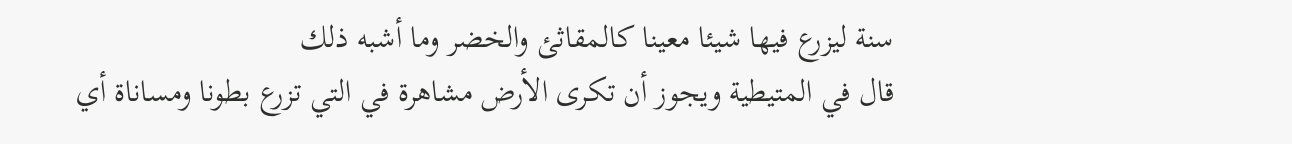سنة ليزرع فيها شيئا معينا كالمقاثئ والخضر وما أشبه ذلك
قال في المتيطية ويجوز أن تكرى الأرض مشاهرة في التي تزرع بطونا ومساناة أي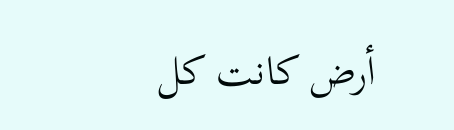أرض كانت كل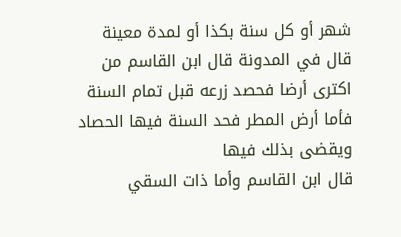شهر أو كل سنة بكذا أو لمدة معينة
قال في المدونة قال ابن القاسم من اكترى أرضا فحصد زرعه قبل تمام السنة فأما أرض المطر فحد السنة فيها الحصاد ويقضى بذلك فيها
قال ابن القاسم وأما ذات السقي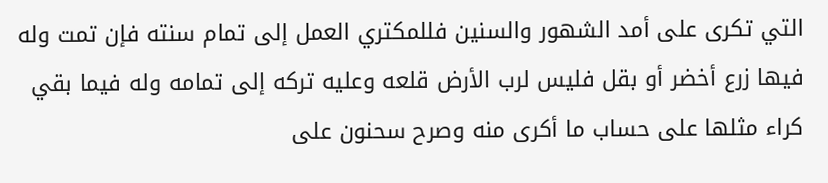التي تكرى على أمد الشهور والسنين فللمكتري العمل إلى تمام سنته فإن تمت وله فيها زرع أخضر أو بقل فليس لرب الأرض قلعه وعليه تركه إلى تمامه وله فيما بقي كراء مثلها على حساب ما أكرى منه وصرح سحنون على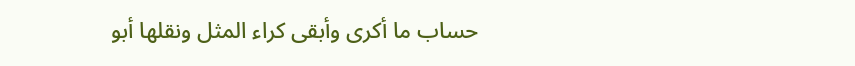حساب ما أكرى وأبقى كراء المثل ونقلها أبو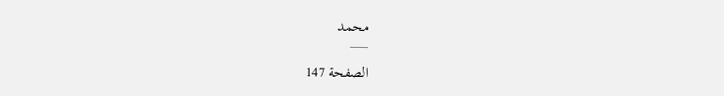محمد
___

الصفحة 147